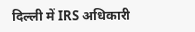दिल्ली में IRS अधिकारी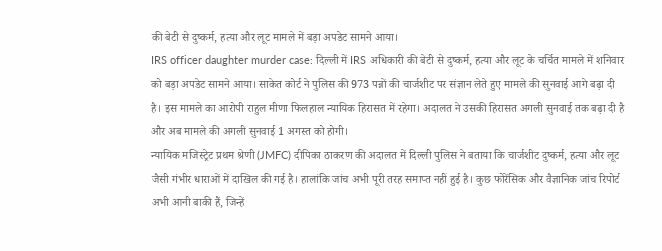की बेटी से दुष्कर्म, हत्या और लूट मामले में बड़ा अपडेट सामने आया।
IRS officer daughter murder case: दिल्ली में IRS अधिकारी की बेटी से दुष्कर्म, हत्या और लूट के चर्चित मामले में शनिवार को बड़ा अपडेट सामने आया। साकेत कोर्ट ने पुलिस की 973 पन्नों की चार्जशीट पर संज्ञान लेते हुए मामले की सुनवाई आगे बढ़ा दी है। इस मामले का आरोपी राहुल मीणा फिलहाल न्यायिक हिरासत में रहेगा। अदालत ने उसकी हिरासत अगली सुनवाई तक बढ़ा दी है और अब मामले की अगली सुनवाई 1 अगस्त को होगी।
न्यायिक मजिस्ट्रेट प्रथम श्रेणी (JMFC) दीपिका ठाकरण की अदालत में दिल्ली पुलिस ने बताया कि चार्जशीट दुष्कर्म, हत्या और लूट जैसी गंभीर धाराओं में दाखिल की गई है। हालांकि जांच अभी पूरी तरह समाप्त नहीं हुई है। कुछ फोरेंसिक और वैज्ञानिक जांच रिपोर्ट अभी आनी बाकी हैं, जिन्हें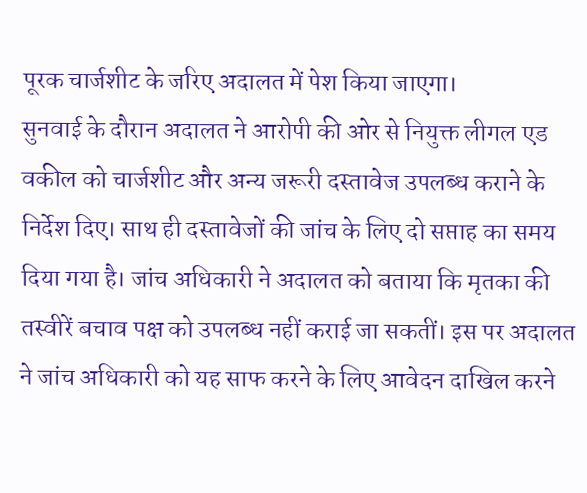पूरक चार्जशीट के जरिए अदालत में पेश किया जाएगा।
सुनवाई के दौरान अदालत ने आरोपी की ओर से नियुक्त लीगल एड वकील को चार्जशीट और अन्य जरूरी दस्तावेज उपलब्ध कराने के निर्देश दिए। साथ ही दस्तावेजों की जांच के लिए दो सप्ताह का समय दिया गया है। जांच अधिकारी ने अदालत को बताया कि मृतका की तस्वीरें बचाव पक्ष को उपलब्ध नहीं कराई जा सकतीं। इस पर अदालत ने जांच अधिकारी को यह साफ करने के लिए आवेदन दाखिल करने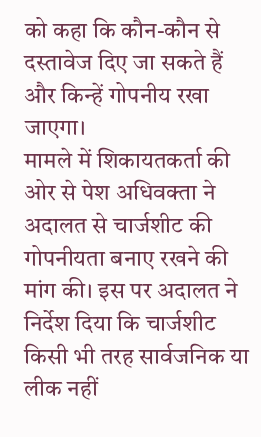को कहा कि कौन-कौन से दस्तावेज दिए जा सकते हैं और किन्हें गोपनीय रखा जाएगा।
मामले में शिकायतकर्ता की ओर से पेश अधिवक्ता ने अदालत से चार्जशीट की गोपनीयता बनाए रखने की मांग की। इस पर अदालत ने निर्देश दिया कि चार्जशीट किसी भी तरह सार्वजनिक या लीक नहीं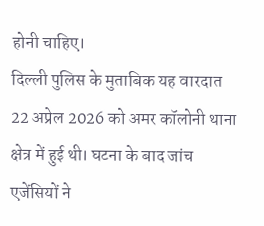होनी चाहिए।
दिल्ली पुलिस के मुताबिक यह वारदात 22 अप्रेल 2026 को अमर कॉलोनी थाना क्षेत्र में हुई थी। घटना के बाद जांच एजेंसियों ने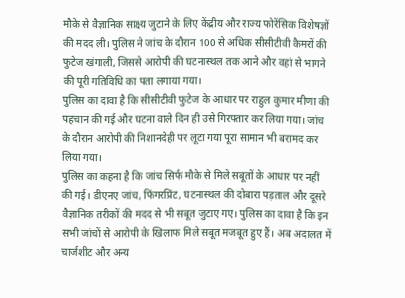मौके से वैज्ञानिक साक्ष्य जुटाने के लिए केंद्रीय और राज्य फोरेंसिक विशेषज्ञों की मदद ली। पुलिस ने जांच के दौरान 100 से अधिक सीसीटीवी कैमरों की फुटेज खंगाली, जिससे आरोपी की घटनास्थल तक आने और वहां से भागने की पूरी गतिविधि का पता लगाया गया।
पुलिस का दावा है कि सीसीटीवी फुटेज के आधार पर राहुल कुमार मीणा की पहचान की गई और घटना वाले दिन ही उसे गिरफ्तार कर लिया गया। जांच के दौरान आरोपी की निशानदेही पर लूटा गया पूरा सामान भी बरामद कर लिया गया।
पुलिस का कहना है कि जांच सिर्फ मौके से मिले सबूतों के आधार पर नहीं की गई। डीएनए जांच, फिंगरप्रिंट, घटनास्थल की दोबारा पड़ताल और दूसरे वैज्ञानिक तरीकों की मदद से भी सबूत जुटाए गए। पुलिस का दावा है कि इन सभी जांचों से आरोपी के खिलाफ मिले सबूत मजबूत हुए हैं। अब अदालत में चार्जशीट और अन्य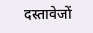दस्तावेजों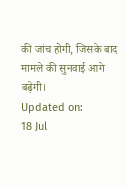की जांच होगी, जिसके बाद मामले की सुनवाई आगे बढ़ेगी।
Updated on:
18 Jul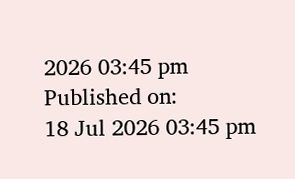2026 03:45 pm
Published on:
18 Jul 2026 03:45 pm